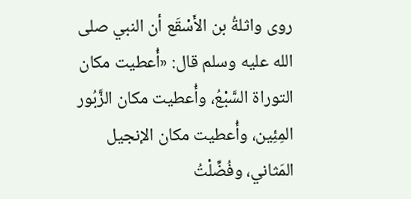روى واثلةُ بن الأَسْقَع أن النبي صلى الله عليه وسلم قال: «أُعطيت مكان التوراة السَّبْعُ، وأُعطيت مكان الزَّبُور المِئِين، وأُعطيت مكان الإنجيل المَثاني، وفُضِّلْتُ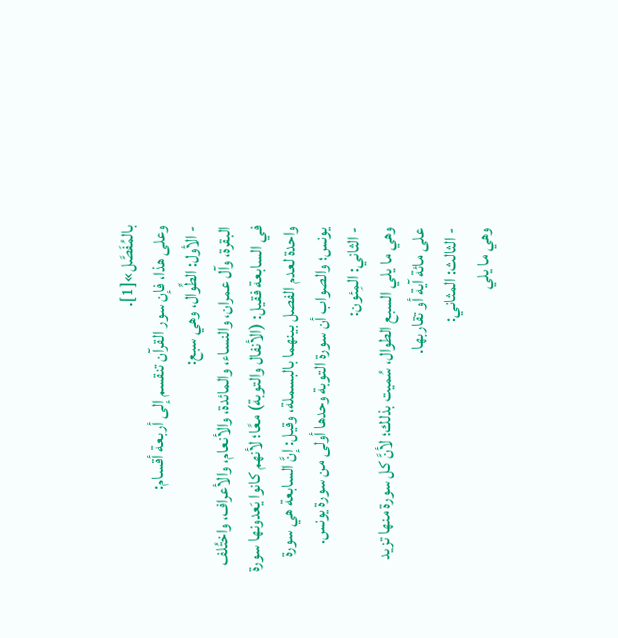بالمُفَصَّل»[1].
وعلى هذا، فإن سور القرآن تنقسم إلى أربعة أقسام:
- الأول: الطِّوال، وهي سبع:
البقرة، وآل عمران، والنساء، والمائدة، والأنعام، والأعراف، واختُلف في السابعة فقيل: (الأنفال والتوبة) معًا؛ لأنهم كانوا يَعدونها سورة واحدة لعدم الفصل بينهما بالبسملة، وقيل: إنَّ السابعة هي سورة يونس؛ والصواب أن سورة التوبة وحدها أولى من سورة يونس.
- الثاني: المِئون:
وهي ما يلي السبع الطوال، سُميت بذلك؛ لأنَّ كل سورة منها تزيد على مائة آية أو تقاربها.
- الثالث: المثاني:
وهي ما يلي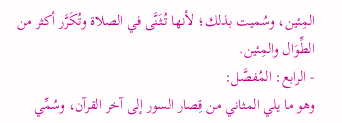المِئين، وسُميت بذلك؛ لأنها تُثَنَّى في الصلاة وتُكَرَّر أكثر من الطِّوَال والمِئين.
- الرابع: المُفصَّل:
وهو ما يلي المثاني من قِصار السور إلى آخر القرآن، وسُمِّي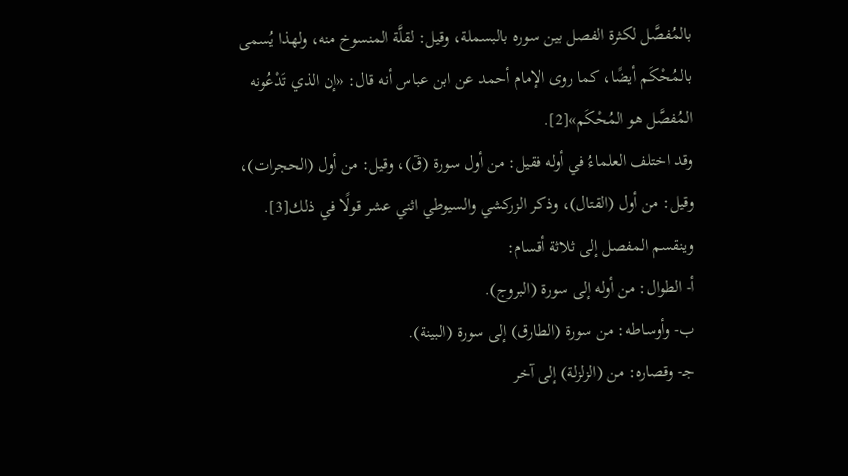بالمُفصَّل لكثرة الفصل بين سوره بالبسملة، وقيل: لقلَّة المنسوخ منه، ولهذا يُسمى بالمُحْكَم أيضًا، كما روى الإمام أحمد عن ابن عباس أنه قال: «إن الذي تَدْعُونه المُفصَّل هو المُحْكَم»[2].
وقد اختلف العلماءُ في أوله فقيل: من أول سورة (قٓ)، وقيل: من أول (الحجرات)، وقيل: من أول (القتال)، وذكر الزركشي والسيوطي اثني عشر قولًا في ذلك[3].
وينقسم المفصل إلى ثلاثة أقسام:
أ- الطوال: من أوله إلى سورة (البروج).
ب- وأوسـاطه: من سورة (الطارق) إلى سورة (البينة).
جـ- وقصاره: من (الزلزلة) إلى آخر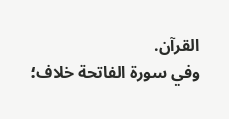القرآن.
وفي سورة الفاتحة خلاف؛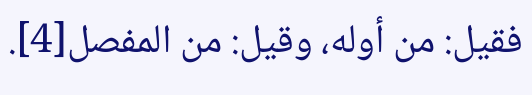فقيل: من أوله، وقيل: من المفصل[4].